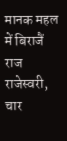मानक महल में बिराजैं राज राजेस्वरी,
चार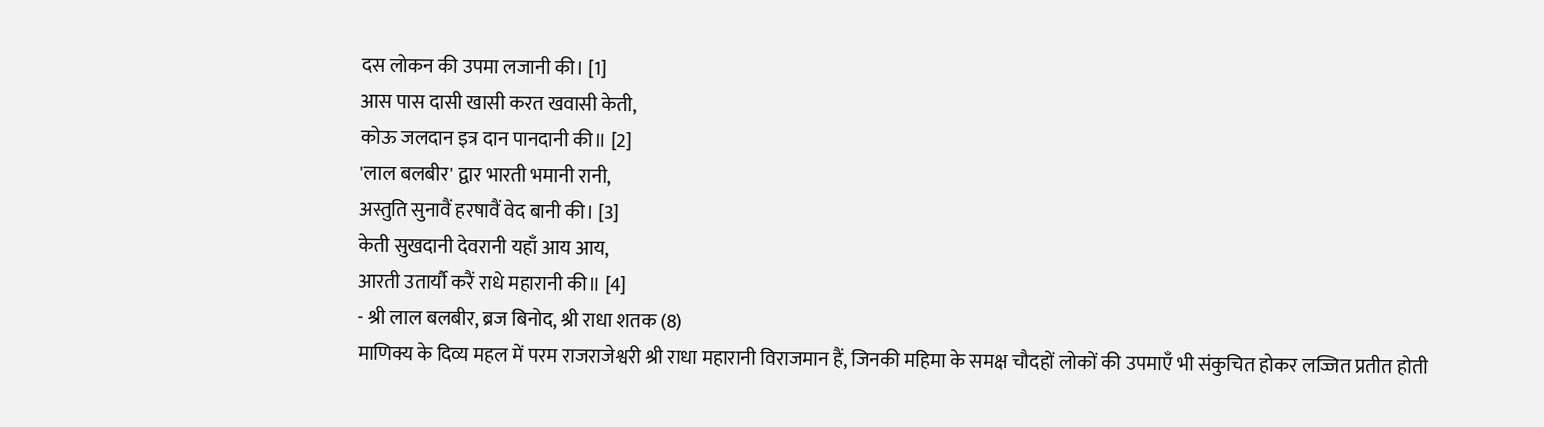दस लोकन की उपमा लजानी की। [1]
आस पास दासी खासी करत खवासी केती,
कोऊ जलदान इत्र दान पानदानी की॥ [2]
'लाल बलबीर' द्वार भारती भमानी रानी,
अस्तुति सुनावैं हरषावैं वेद बानी की। [3]
केती सुखदानी देवरानी यहाँ आय आय,
आरती उतार्यौ करैं राधे महारानी की॥ [4]
- श्री लाल बलबीर, ब्रज बिनोद, श्री राधा शतक (8)
माणिक्य के दिव्य महल में परम राजराजेश्वरी श्री राधा महारानी विराजमान हैं, जिनकी महिमा के समक्ष चौदहों लोकों की उपमाएँ भी संकुचित होकर लज्जित प्रतीत होती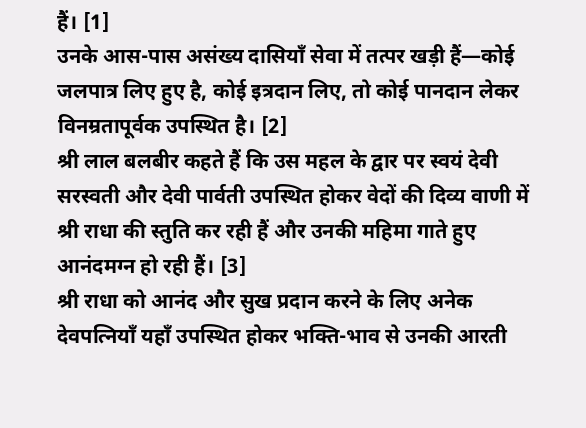हैं। [1]
उनके आस-पास असंख्य दासियाँ सेवा में तत्पर खड़ी हैं—कोई जलपात्र लिए हुए है, कोई इत्रदान लिए, तो कोई पानदान लेकर विनम्रतापूर्वक उपस्थित है। [2]
श्री लाल बलबीर कहते हैं कि उस महल के द्वार पर स्वयं देवी सरस्वती और देवी पार्वती उपस्थित होकर वेदों की दिव्य वाणी में श्री राधा की स्तुति कर रही हैं और उनकी महिमा गाते हुए आनंदमग्न हो रही हैं। [3]
श्री राधा को आनंद और सुख प्रदान करने के लिए अनेक देवपत्नियाँ यहाँ उपस्थित होकर भक्ति-भाव से उनकी आरती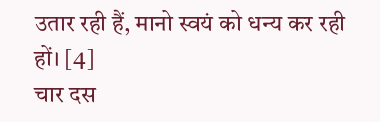उतार रही हैं, मानो स्वयं को धन्य कर रही हों। [4]
चार दस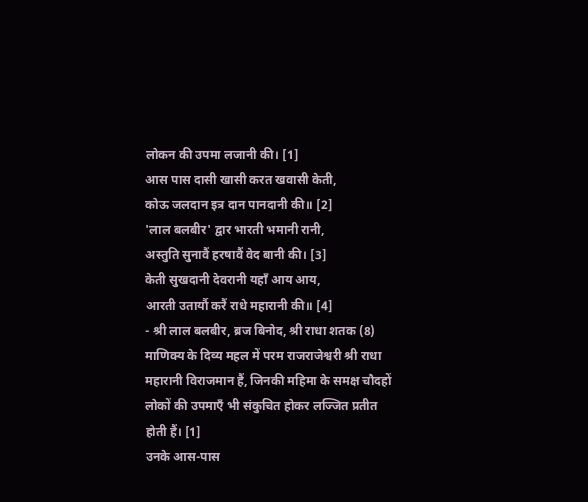लोकन की उपमा लजानी की। [1]
आस पास दासी खासी करत खवासी केती,
कोऊ जलदान इत्र दान पानदानी की॥ [2]
'लाल बलबीर' द्वार भारती भमानी रानी,
अस्तुति सुनावैं हरषावैं वेद बानी की। [3]
केती सुखदानी देवरानी यहाँ आय आय,
आरती उतार्यौ करैं राधे महारानी की॥ [4]
- श्री लाल बलबीर, ब्रज बिनोद, श्री राधा शतक (8)
माणिक्य के दिव्य महल में परम राजराजेश्वरी श्री राधा महारानी विराजमान हैं, जिनकी महिमा के समक्ष चौदहों लोकों की उपमाएँ भी संकुचित होकर लज्जित प्रतीत होती हैं। [1]
उनके आस-पास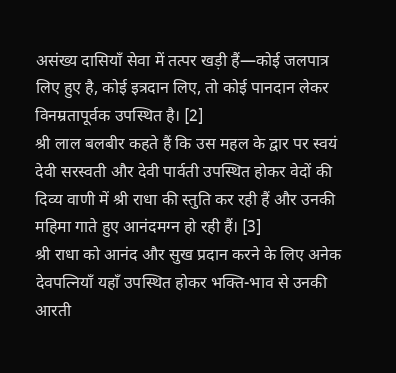असंख्य दासियाँ सेवा में तत्पर खड़ी हैं—कोई जलपात्र लिए हुए है, कोई इत्रदान लिए, तो कोई पानदान लेकर विनम्रतापूर्वक उपस्थित है। [2]
श्री लाल बलबीर कहते हैं कि उस महल के द्वार पर स्वयं देवी सरस्वती और देवी पार्वती उपस्थित होकर वेदों की दिव्य वाणी में श्री राधा की स्तुति कर रही हैं और उनकी महिमा गाते हुए आनंदमग्न हो रही हैं। [3]
श्री राधा को आनंद और सुख प्रदान करने के लिए अनेक देवपत्नियाँ यहाँ उपस्थित होकर भक्ति-भाव से उनकी आरती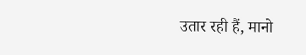उतार रही हैं, मानो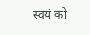स्वयं को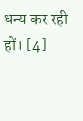धन्य कर रही हों। [4]